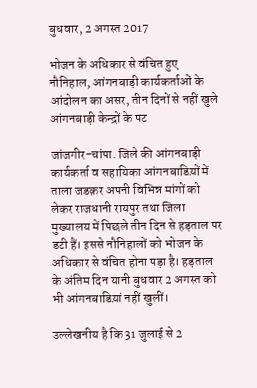बुधवार, 2 अगस्त 2017

भोजन के अधिकार से वंचित हुए नौनिहाल, आंगनबाड़ी कार्यकर्ताओं के आंदोलन का असर, तीन दिनों से नहीं खुले आंगनबाड़ी केन्द्रों के पट

जांजगीर-चांपा. जिले की आंगनबाड़ी कार्यकर्ता व सहायिका आंगनबाडिय़ों में ताला जडक़र अपनी विभिन्न मांगों को लेकर राजधानी रायपुर तथा जिला मुख्यालय में पिछले तीन दिन से हड़ताल पर डटी हैं। इससे नौनिहालों को भोजन के अधिकार से वंचित होना पड़ा है। हड़ताल के अंतिम दिन यानी बुधवार 2 अगस्त को भी आंगनबाडिय़ां नहीं खुलीं।

उल्लेखनीय है कि 31 जुलाई से 2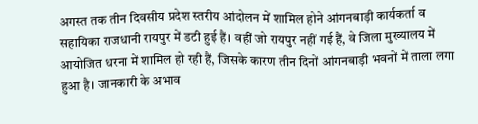अगस्त तक तीन दिवसीय प्रदेश स्तरीय आंदोलन में शामिल होने आंगनबाड़ी कार्यकर्ता व सहायिका राजधानी रायपुर में डटी हुई हैं। वहीं जो रायपुर नहीं गई हैं, वे जिला मुख्यालय में आयोजित धरना में शामिल हो रही हैं, जिसके कारण तीन दिनों आंगनबाड़ी भवनों में ताला लगा हुआ है। जानकारी के अभाव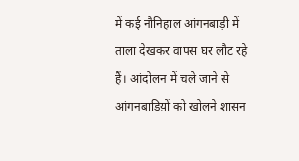में कई नौनिहाल आंगनबाड़ी में ताला देखकर वापस घर लौट रहे हैं। आंदोलन में चले जाने से आंगनबाडिय़ों को खोलने शासन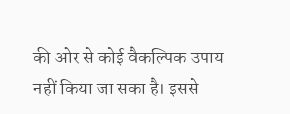की ओर से कोई वैकल्पिक उपाय नहीं किया जा सका है। इससे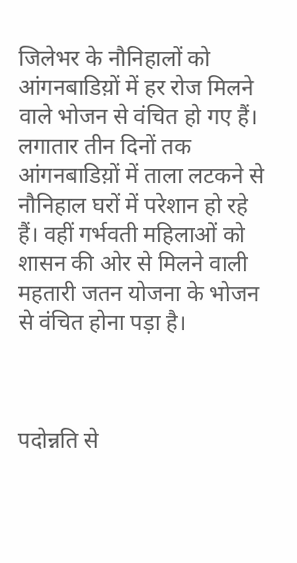जिलेभर के नौनिहालों को आंगनबाडिय़ों में हर रोज मिलने वाले भोजन से वंचित हो गए हैं। लगातार तीन दिनों तक आंगनबाडिय़ों में ताला लटकने से नौनिहाल घरों में परेशान हो रहे हैं। वहीं गर्भवती महिलाओं को शासन की ओर से मिलने वाली महतारी जतन योजना के भोजन से वंचित होना पड़ा है।



पदोन्नति से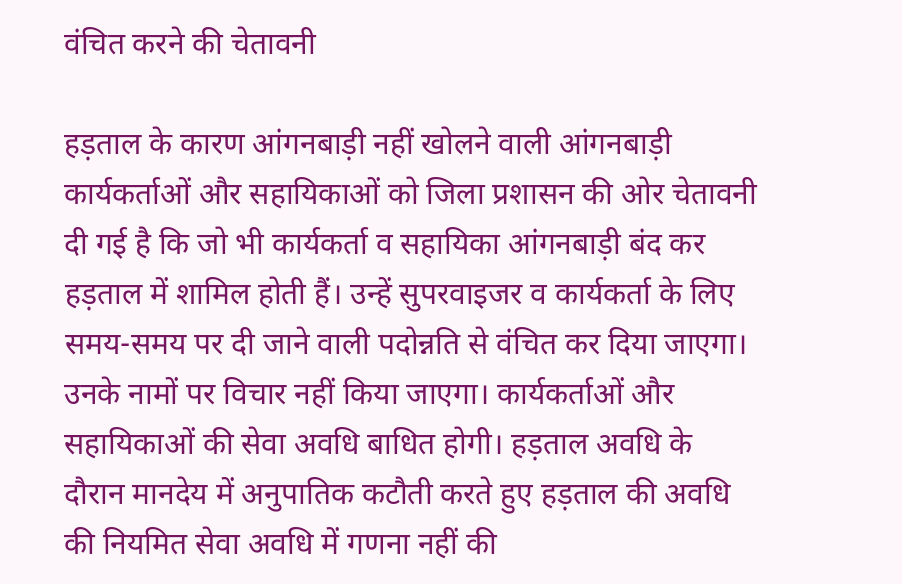वंचित करने की चेतावनी

हड़ताल के कारण आंगनबाड़ी नहीं खोलने वाली आंगनबाड़ी कार्यकर्ताओं और सहायिकाओं को जिला प्रशासन की ओर चेतावनी दी गई है कि जो भी कार्यकर्ता व सहायिका आंगनबाड़ी बंद कर हड़ताल में शामिल होती हैं। उन्हें सुपरवाइजर व कार्यकर्ता के लिए समय-समय पर दी जाने वाली पदोन्नति से वंचित कर दिया जाएगा। उनके नामों पर विचार नहीं किया जाएगा। कार्यकर्ताओं और सहायिकाओं की सेवा अवधि बाधित होगी। हड़ताल अवधि के दौरान मानदेय में अनुपातिक कटौती करते हुए हड़ताल की अवधि की नियमित सेवा अवधि में गणना नहीं की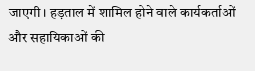जाएगी। हड़ताल में शामिल होने वाले कार्यकर्ताओं और सहायिकाओं की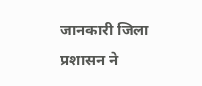जानकारी जिला प्रशासन ने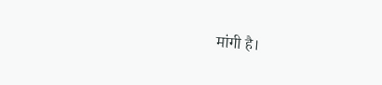मांगी है।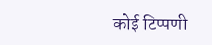कोई टिप्पणी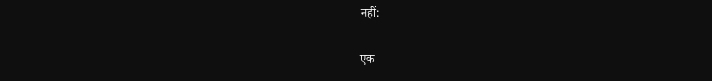नहीं:

एक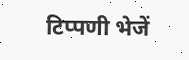टिप्पणी भेजें